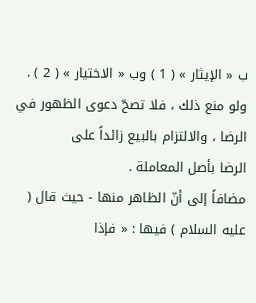ب « الإيثار » ( 1 ) وب « الاختيار » ( 2 ) .
ولو منع ذلك ، فلا تصحّ دعوى الظهور في الرضا ، والالتزام بالبيع زائداً على
الرضا بأصل المعاملة .
مضافاً إلى أنّ الظاهر منها - حيث قال ( عليه السلام ) فيها : « فإذا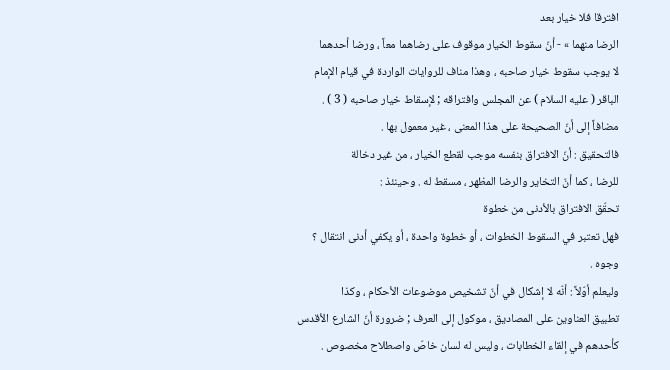افترقا فلا خيار بعد
الرضا منهما » - أنّ سقوط الخيار موقوف على رضاهما معاً ، ورضا أحدهما
لا يوجب سقوط خيار صاحبه ، وهذا مناف للروايات الواردة في قيام الإمام
الباقر ( عليه السلام ) عن المجلس وافتراقه ; لإسقاط خيار صاحبه ( 3 ) .
مضافاً إلى أنّ الصحيحة على هذا المعنى ، غير معمول بها .
فالتحقيق : أنّ الافتراق بنفسه موجب لقطع الخيار ، من غير دخالة
للرضا ، كما أنّ التخاير والرضا المظهر ، مسقط له . وحينئذ :
تحقّق الافتراق بالأدنى من خطوة
فهل تعتبر في السقوط الخطوات ، أو خطوة واحدة ، أو يكفي أدنى انتقال ؟
وجوه .
وليعلم أوّلاً : أنّه لا إشكال في أنّ تشخيص موضوعات الأحكام ، وكذا
تطبيق العناوين على المصاديق ، موكول إلى العرف ; ضرورة أنّ الشارع الأقدس
كأحدهم في إلقاء الخطابات ، وليس له لسان خاصّ واصطلاح مخصوص .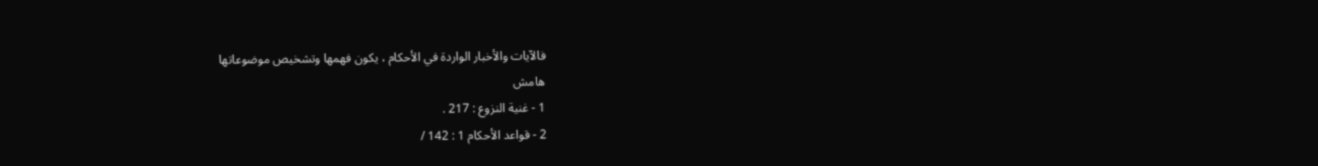فالآيات والأخبار الواردة في الأحكام ، يكون فهمها وتشخيص موضوعاتها
هامش
1 - غنية النزوع : 217 .
2 - قواعد الأحكام 1 : 142 /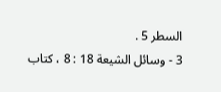السطر 5 .
3 - وسائل الشيعة 18 : 8 ، كتاب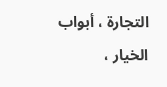التجارة ، أبواب الخيار ،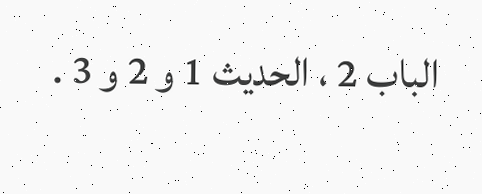الباب 2 ، الحديث 1 و 2 و 3 .